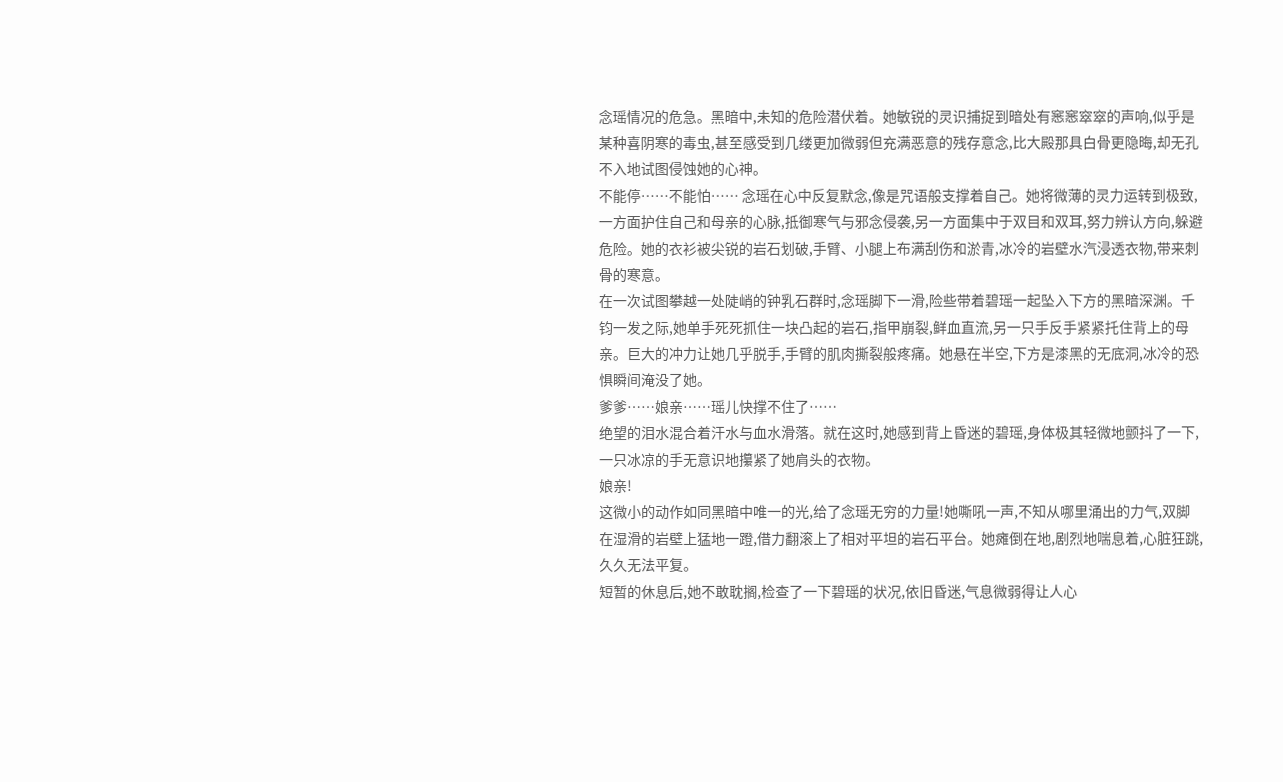念瑶情况的危急。黑暗中,未知的危险潜伏着。她敏锐的灵识捕捉到暗处有窸窸窣窣的声响,似乎是某种喜阴寒的毒虫,甚至感受到几缕更加微弱但充满恶意的残存意念,比大殿那具白骨更隐晦,却无孔不入地试图侵蚀她的心神。
不能停……不能怕…… 念瑶在心中反复默念,像是咒语般支撑着自己。她将微薄的灵力运转到极致,一方面护住自己和母亲的心脉,抵御寒气与邪念侵袭,另一方面集中于双目和双耳,努力辨认方向,躲避危险。她的衣衫被尖锐的岩石划破,手臂、小腿上布满刮伤和淤青,冰冷的岩壁水汽浸透衣物,带来刺骨的寒意。
在一次试图攀越一处陡峭的钟乳石群时,念瑶脚下一滑,险些带着碧瑶一起坠入下方的黑暗深渊。千钧一发之际,她单手死死抓住一块凸起的岩石,指甲崩裂,鲜血直流,另一只手反手紧紧托住背上的母亲。巨大的冲力让她几乎脱手,手臂的肌肉撕裂般疼痛。她悬在半空,下方是漆黑的无底洞,冰冷的恐惧瞬间淹没了她。
爹爹……娘亲……瑶儿快撑不住了……
绝望的泪水混合着汗水与血水滑落。就在这时,她感到背上昏迷的碧瑶,身体极其轻微地颤抖了一下,一只冰凉的手无意识地攥紧了她肩头的衣物。
娘亲!
这微小的动作如同黑暗中唯一的光,给了念瑶无穷的力量!她嘶吼一声,不知从哪里涌出的力气,双脚在湿滑的岩壁上猛地一蹬,借力翻滚上了相对平坦的岩石平台。她瘫倒在地,剧烈地喘息着,心脏狂跳,久久无法平复。
短暂的休息后,她不敢耽搁,检查了一下碧瑶的状况,依旧昏迷,气息微弱得让人心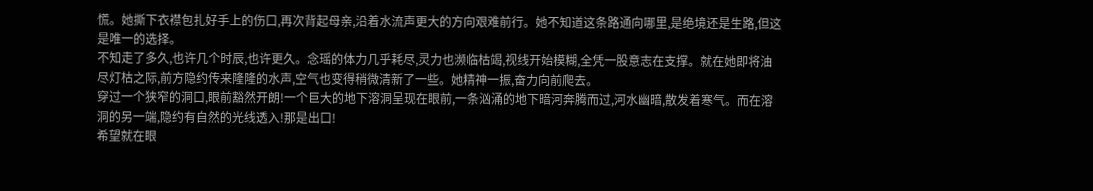慌。她撕下衣襟包扎好手上的伤口,再次背起母亲,沿着水流声更大的方向艰难前行。她不知道这条路通向哪里,是绝境还是生路,但这是唯一的选择。
不知走了多久,也许几个时辰,也许更久。念瑶的体力几乎耗尽,灵力也濒临枯竭,视线开始模糊,全凭一股意志在支撑。就在她即将油尽灯枯之际,前方隐约传来隆隆的水声,空气也变得稍微清新了一些。她精神一振,奋力向前爬去。
穿过一个狭窄的洞口,眼前豁然开朗!一个巨大的地下溶洞呈现在眼前,一条汹涌的地下暗河奔腾而过,河水幽暗,散发着寒气。而在溶洞的另一端,隐约有自然的光线透入!那是出口!
希望就在眼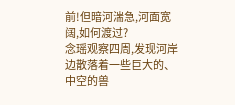前!但暗河湍急,河面宽阔,如何渡过?
念瑶观察四周,发现河岸边散落着一些巨大的、中空的兽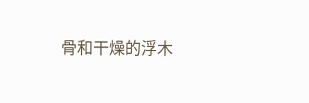骨和干燥的浮木